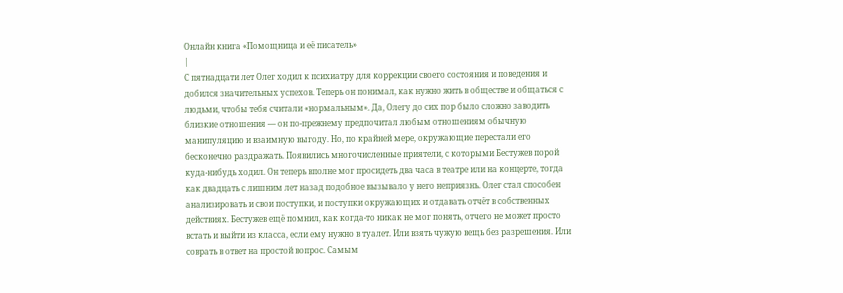Онлайн книга «Помощница и её писатель»
|
С пятнадцати лет Олег ходил к психиатру для коррекции своего состояния и поведения и добился значительных успехов. Теперь он понимал, как нужно жить в обществе и общаться с людьми, чтобы тебя считали «нормальным». Да, Олегу до сих пор было сложно заводить близкие отношения — он по-прежнему предпочитал любым отношениям обычную манипуляцию и взаимную выгоду. Но, по крайней мере, окружающие перестали его бесконечно раздражать. Появились многочисленные приятели, с которыми Бестужев порой куда-нибудь ходил. Он теперь вполне мог просидеть два часа в театре или на концерте, тогда как двадцать с лишним лет назад подобное вызывало у него неприязнь. Олег стал способен анализировать и свои поступки, и поступки окружающих и отдавать отчёт в собственных действиях. Бестужев ещё помнил, как когда-то никак не мог понять, отчего не может просто встать и выйти из класса, если ему нужно в туалет. Или взять чужую вещь без разрешения. Или соврать в ответ на простой вопрос. Самым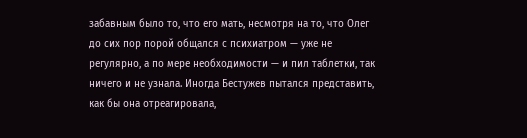забавным было то, что его мать, несмотря на то, что Олег до сих пор порой общался с психиатром — уже не регулярно, а по мере необходимости — и пил таблетки, так ничего и не узнала. Иногда Бестужев пытался представить, как бы она отреагировала,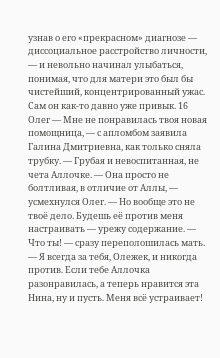узнав о его «прекрасном» диагнозе — диссоциальное расстройство личности, — и невольно начинал улыбаться, понимая, что для матери это был бы чистейший, концентрированный ужас. Сам он как-то давно уже привык. 16 Олег — Мне не понравилась твоя новая помощница, — с апломбом заявила Галина Дмитриевна, как только сняла трубку. — Грубая и невоспитанная, не чета Аллочке. — Она просто не болтливая, в отличие от Аллы, — усмехнулся Олег. — Но вообще это не твоё дело. Будешь её против меня настраивать — урежу содержание. — Что ты! — сразу переполошилась мать. — Я всегда за тебя, Олежек, и никогда против. Если тебе Аллочка разонравилась, а теперь нравится эта Нина, ну и пусть. Меня всё устраивает!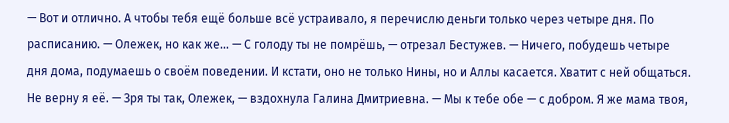— Вот и отлично. А чтобы тебя ещё больше всё устраивало, я перечислю деньги только через четыре дня. По расписанию. — Олежек, но как же… — С голоду ты не помрёшь, — отрезал Бестужев. — Ничего, побудешь четыре дня дома, подумаешь о своём поведении. И кстати, оно не только Нины, но и Аллы касается. Хватит с ней общаться. Не верну я её. — Зря ты так, Олежек, — вздохнула Галина Дмитриевна. — Мы к тебе обе — с добром. Я же мама твоя,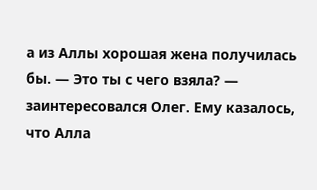а из Аллы хорошая жена получилась бы. — Это ты с чего взяла? — заинтересовался Олег. Ему казалось, что Алла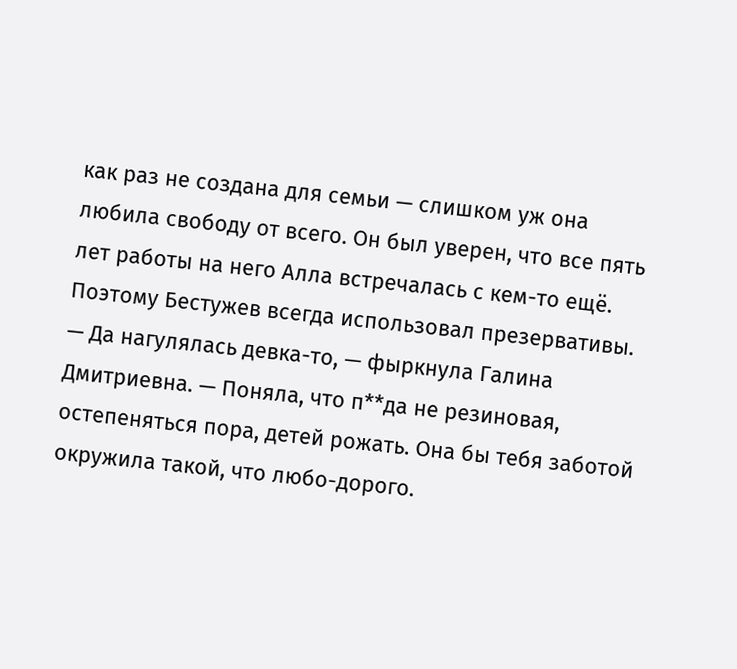как раз не создана для семьи — слишком уж она любила свободу от всего. Он был уверен, что все пять лет работы на него Алла встречалась с кем-то ещё. Поэтому Бестужев всегда использовал презервативы. — Да нагулялась девка-то, — фыркнула Галина Дмитриевна. — Поняла, что п**да не резиновая, остепеняться пора, детей рожать. Она бы тебя заботой окружила такой, что любо-дорого.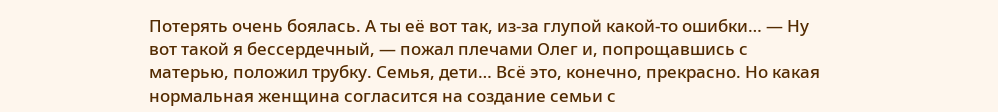Потерять очень боялась. А ты её вот так, из-за глупой какой-то ошибки… — Ну вот такой я бессердечный, — пожал плечами Олег и, попрощавшись с матерью, положил трубку. Семья, дети… Всё это, конечно, прекрасно. Но какая нормальная женщина согласится на создание семьи с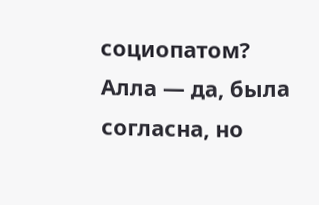социопатом? Алла — да, была согласна, но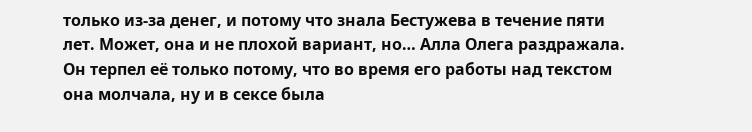только из-за денег, и потому что знала Бестужева в течение пяти лет. Может, она и не плохой вариант, но… Алла Олега раздражала. Он терпел её только потому, что во время его работы над текстом она молчала, ну и в сексе была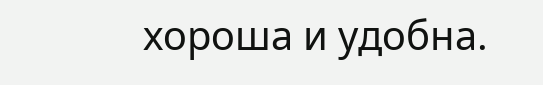хороша и удобна.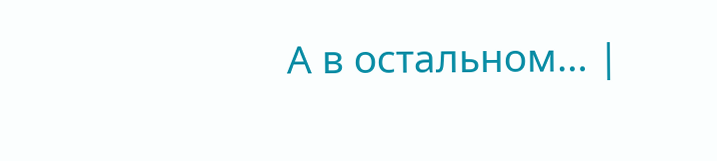А в остальном… |